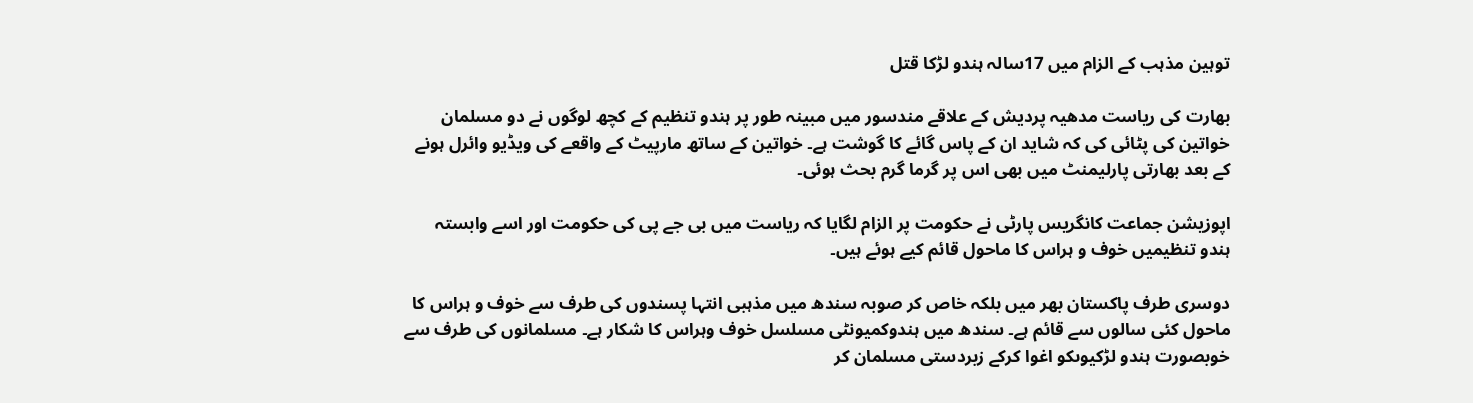توہین مذہب کے الزام میں 17سالہ ہندو لڑکا قتل

بھارت کی ریاست مدھیہ پردیش کے علاقے مندسور میں مبینہ طور پر ہندو تنظیم کے کچھ لوگوں نے دو مسلمان خواتین کی پٹائی کی کہ شاید ان کے پاس گائے کا گوشت ہے۔ خواتین کے ساتھ مارپیٹ کے واقعے کی ویڈیو وائرل ہونے کے بعد بھارتی پارلیمنٹ میں بھی اس پر گرما گرم بحث ہوئی۔

اپوزیشن جماعت کانگریس پارٹی نے حکومت پر الزام لگایا کہ ریاست میں بی جے پی کی حکومت اور اسے وابستہ ہندو تنظیمیں خوف و ہراس کا ماحول قائم کیے ہوئے ہیں۔

دوسری طرف پاکستان بھر میں بلکہ خاص کر صوبہ سندھ میں مذہبی انتہا پسندوں کی طرف سے خوف و ہراس کا ماحول کئی سالوں سے قائم ہے۔ سندھ میں ہندوکمیونٹی مسلسل خوف وہراس کا شکار ہے۔ مسلمانوں کی طرف سے خوبصورت ہندو لڑکیوںکو اغوا کرکے زبردستی مسلمان کر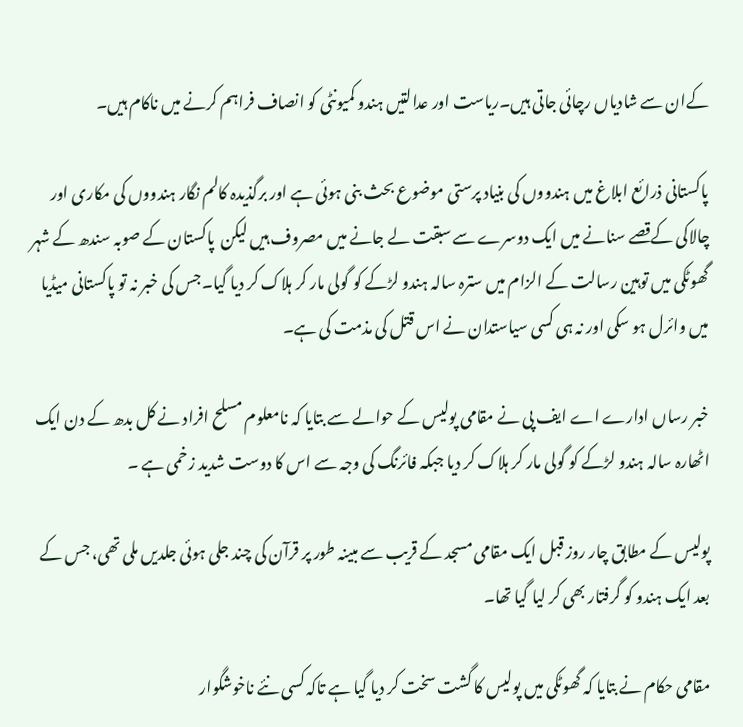کےان سے شادیاں رچائی جاتی ہیں۔ریاست اور عدالتیں ہندو کمیونٹی کو انصاف فراہم کرنے میں ناکام ہیں۔

پاکستانی ذرائع ابلاغ میں ہندووں کی بنیاد پرستی موضوع بحث بنی ہوئی ہے اور برگذیدہ کالم نگار ہندووں کی مکاری اور چالاکی کےقصے سنانے میں ایک دوسرے سے سبقت لے جانے میں مصروف ہیں لیکن  پاکستان کے صوبہ سندھ کے شہر گھوٹکی میں توہین رسالت کے الزام میں سترہ سالہ ہندو لڑکے کو گولی مار کر ہلاک کر دیا گیا۔جس کی خبر نہ تو پاکستانی میڈیا میں وائرل ہو سکی اور نہ ہی کسی سیاستدان نے اس قتل کی مذمت کی ہے۔

خبر رساں ادارے اے ایف پی نے مقامی پولیس کے حوالے سے بتایا کہ نامعلوم مسلح افراد نے کل بدھ کے دن ایک اٹھارہ سالہ ہندو لڑکے کو گولی مار کر ہلاک کر دیا جبکہ فائرنگ کی وجہ سے اس کا دوست شدید زخمی ہے ۔

پولیس کے مطابق چار روز قبل ایک مقامی مسجد کے قریب سے مبینہ طور پر قرآن کی چند جلی ہوئی جلدیں ملی تھی، جس کے بعد ایک ہندو کو گرفتار بھی کر لیا گیا تھا۔

مقامی حکام نے بتایا کہ گھوٹکی میں پولیس کا گشت سخت کر دیا گیا ہے تاکہ کسی نئے ناخوشگوار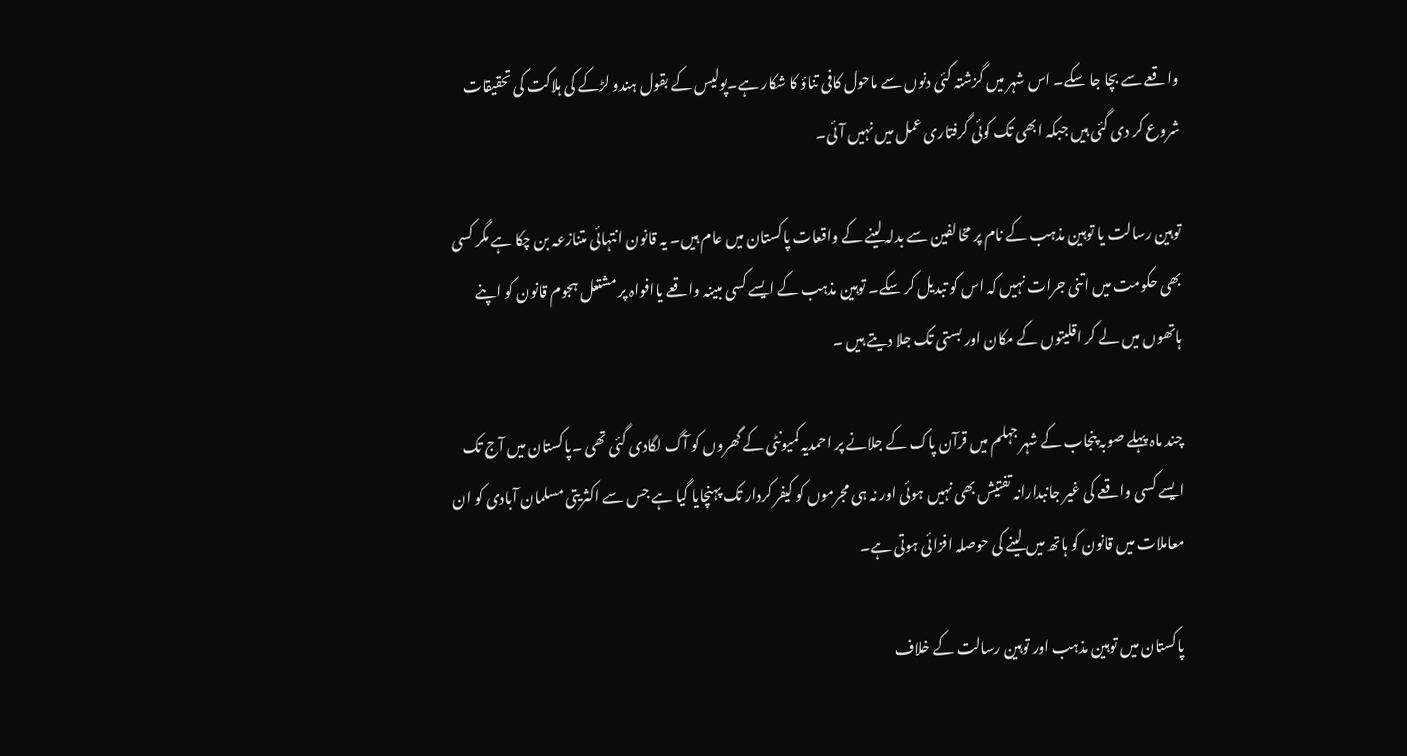واقعے سے بچا جا سکے۔ اس شہر میں گزشتہ کئی دنوں سے ماحول کافی تناؤ کا شکار ہے۔پولیس کے بقول ہندو لڑکے کی ہلاکت کی تحقیقات شروع کر دی گئی ہیں جبکہ ابھی تک کوئی گرفتاری عمل میں نہیں آئی۔

توہین رسالت یا توہین مذہب کے نام پر مخالفین سے بدلہ لینے کے واقعات پاکستان میں عام ہیں۔ یہ قانون انتہائی متنازعہ بن چکا ہے مگر کسی بھی حکومت میں اتنی جرات نہیں کہ اس کو تبدیل کر سکے۔ توہین مذہب کے ایسے کسی مبینہ واقعے یاافواہ پر مشتعل ہجوم قانون کو اپنے ہاتھوں میں لے کر اقلیتوں کے مکان اور بستی تک جلا دیتے ہیں ۔

چند ماہ پہلے صوبہ پنجاب کے شہر جہلم میں قرآن پاک کے جلانے پر احمدیہ کمیونٹی کے گھروں کو آگ لگادی گئی تھی ۔پاکستان میں آج تک ایسے کسی واقعے کی غیر جانبدارانہ تفتیش بھی نہیں ہوئی اور نہ ہی مجرموں کو کیفر کردار تک پہنچایا گیا ہے جس سے اکثریتی مسلمان آبادی کو ان معاملات میں قانون کو ہاتھ میں لینے کی حوصلہ افزائی ہوتی ہے۔

پاکستان میں توہین مذہب اور توہین رسالت کے خلاف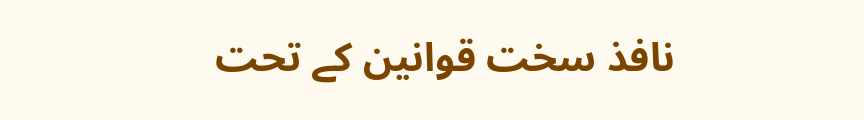نافذ سخت قوانین کے تحت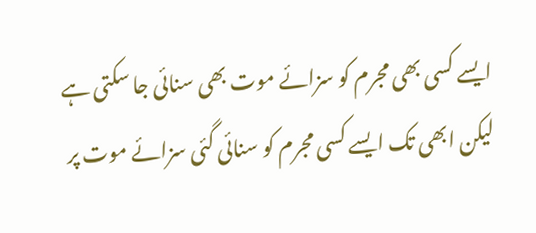ایسے کسی بھی مجرم کو سزائے موت بھی سنائی جا سکتی ہے لیکن ابھی تک ایسے کسی مجرم کو سنائی گئی سزائے موت پر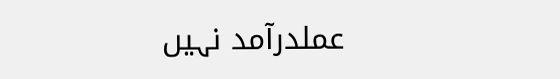عملدرآمد نہیں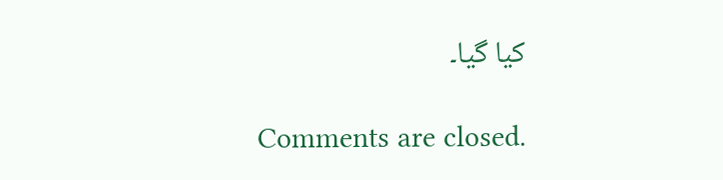کیا گیا۔

Comments are closed.